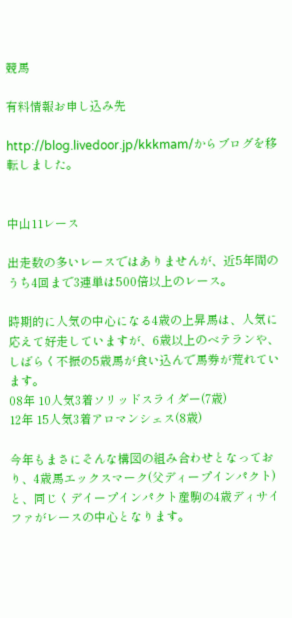競馬

有料情報お申し込み先

http://blog.livedoor.jp/kkkmam/からブログを移転しました。


中山11レース

出走数の多いレースではありませんが、近5年間のうち4回まで3連単は500倍以上のレース。

時期的に人気の中心になる4歳の上昇馬は、人気に応えて好走していますが、6歳以上のベテランや、しばらく不振の5歳馬が食い込んで馬券が荒れています。
08年 10人気3着ソリッドスライダー(7歳)
12年 15人気3着アロマンシェス(8歳)

今年もまさにそんな構図の組み合わせとなっており、4歳馬エックスマーク(父ディープインパクト)と、同じくデイープインパクト産駒の4歳ディサイファがレースの中心となります。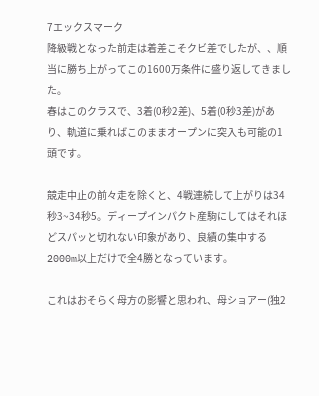7エックスマーク
降級戦となった前走は着差こそクビ差でしたが、、順当に勝ち上がってこの1600万条件に盛り返してきました。
春はこのクラスで、3着(0秒2差)、5着(0秒3差)があり、軌道に乗ればこのままオープンに突入も可能の1頭です。

競走中止の前々走を除くと、4戦連続して上がりは34秒3~34秒5。ディープインパクト産駒にしてはそれほどスパッと切れない印象があり、良績の集中する2000m以上だけで全4勝となっています。

これはおそらく母方の影響と思われ、母ショアー(独2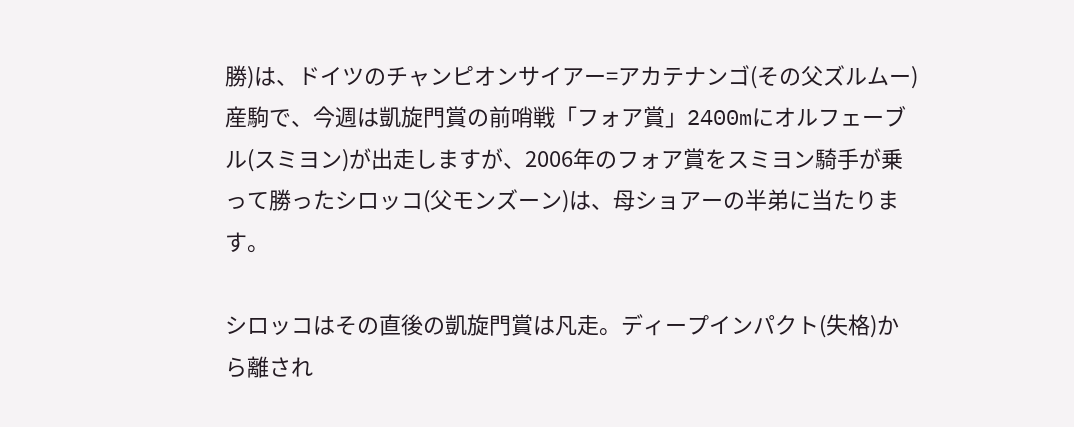勝)は、ドイツのチャンピオンサイアー=アカテナンゴ(その父ズルムー)産駒で、今週は凱旋門賞の前哨戦「フォア賞」2400mにオルフェーブル(スミヨン)が出走しますが、2006年のフォア賞をスミヨン騎手が乗って勝ったシロッコ(父モンズーン)は、母ショアーの半弟に当たります。

シロッコはその直後の凱旋門賞は凡走。ディープインパクト(失格)から離され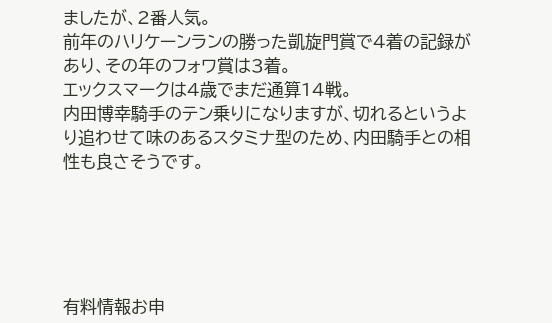ましたが、2番人気。
前年のハリケーンランの勝った凱旋門賞で4着の記録があり、その年のフォワ賞は3着。
エックスマークは4歳でまだ通算14戦。
内田博幸騎手のテン乗りになりますが、切れるというより追わせて味のあるスタミナ型のため、内田騎手との相性も良さそうです。





有料情報お申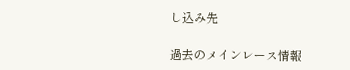し込み先

過去のメインレース情報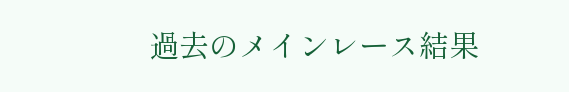過去のメインレース結果